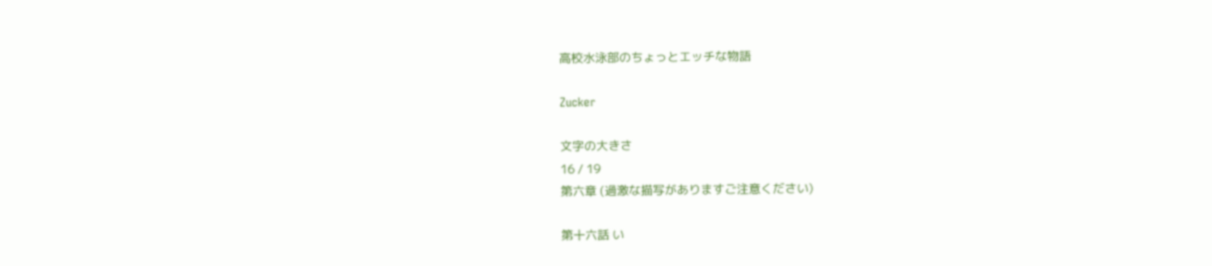高校水泳部のちょっとエッチな物語

Zucker

文字の大きさ
16 / 19
第六章 (過激な描写がありますご注意ください)

第十六話 い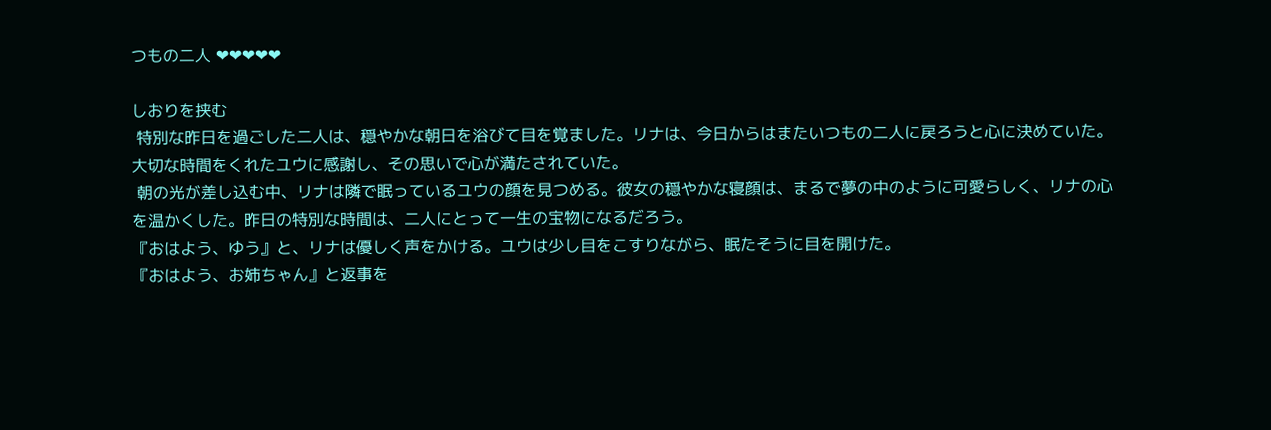つもの二人 ❤❤❤❤❤

しおりを挟む
 特別な昨日を過ごした二人は、穏やかな朝日を浴びて目を覚ました。リナは、今日からはまたいつもの二人に戻ろうと心に決めていた。大切な時間をくれたユウに感謝し、その思いで心が満たされていた。
 朝の光が差し込む中、リナは隣で眠っているユウの顔を見つめる。彼女の穏やかな寝顔は、まるで夢の中のように可愛らしく、リナの心を温かくした。昨日の特別な時間は、二人にとって一生の宝物になるだろう。
『おはよう、ゆう』と、リナは優しく声をかける。ユウは少し目をこすりながら、眠たそうに目を開けた。
『おはよう、お姉ちゃん』と返事を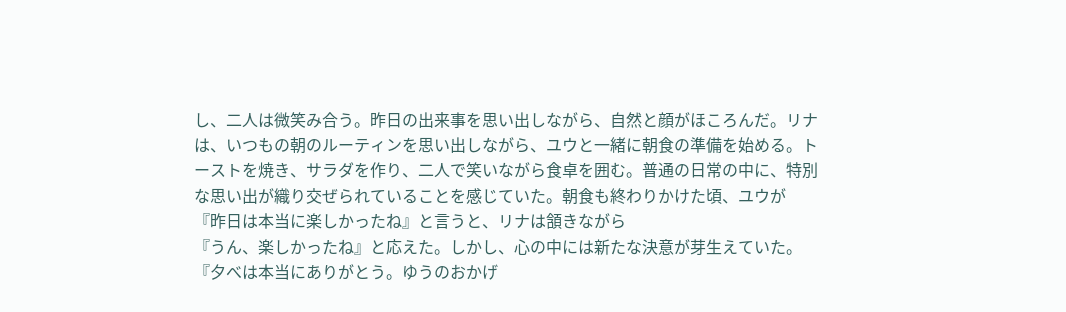し、二人は微笑み合う。昨日の出来事を思い出しながら、自然と顔がほころんだ。リナは、いつもの朝のルーティンを思い出しながら、ユウと一緒に朝食の準備を始める。トーストを焼き、サラダを作り、二人で笑いながら食卓を囲む。普通の日常の中に、特別な思い出が織り交ぜられていることを感じていた。朝食も終わりかけた頃、ユウが
『昨日は本当に楽しかったね』と言うと、リナは頷きながら
『うん、楽しかったね』と応えた。しかし、心の中には新たな決意が芽生えていた。
『夕べは本当にありがとう。ゆうのおかげ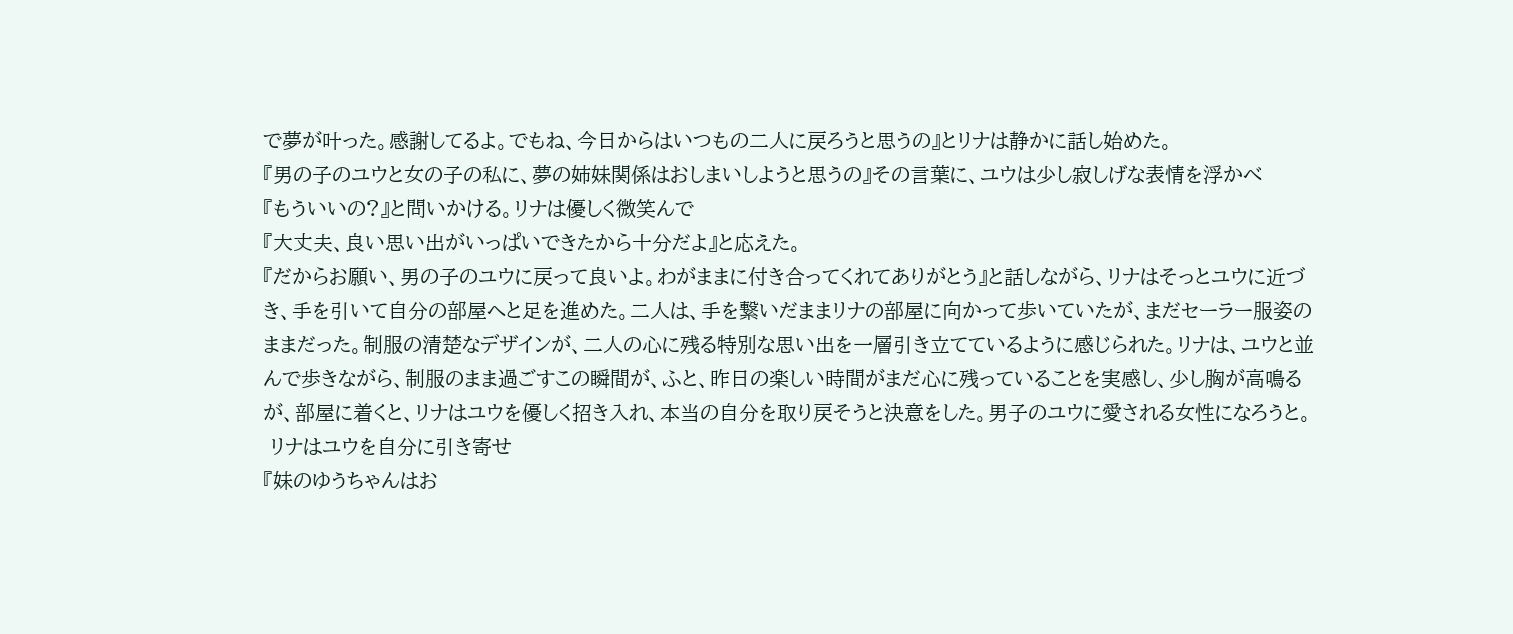で夢が叶った。感謝してるよ。でもね、今日からはいつもの二人に戻ろうと思うの』とリナは静かに話し始めた。
『男の子のユウと女の子の私に、夢の姉妹関係はおしまいしようと思うの』その言葉に、ユウは少し寂しげな表情を浮かべ
『もういいの?』と問いかける。リナは優しく微笑んで
『大丈夫、良い思い出がいっぱいできたから十分だよ』と応えた。
『だからお願い、男の子のユウに戻って良いよ。わがままに付き合ってくれてありがとう』と話しながら、リナはそっとユウに近づき、手を引いて自分の部屋へと足を進めた。二人は、手を繋いだままリナの部屋に向かって歩いていたが、まだセーラー服姿のままだった。制服の清楚なデザインが、二人の心に残る特別な思い出を一層引き立てているように感じられた。リナは、ユウと並んで歩きながら、制服のまま過ごすこの瞬間が、ふと、昨日の楽しい時間がまだ心に残っていることを実感し、少し胸が高鳴るが、部屋に着くと、リナはユウを優しく招き入れ、本当の自分を取り戻そうと決意をした。男子のユウに愛される女性になろうと。
 リナはユウを自分に引き寄せ
『妹のゆうちゃんはお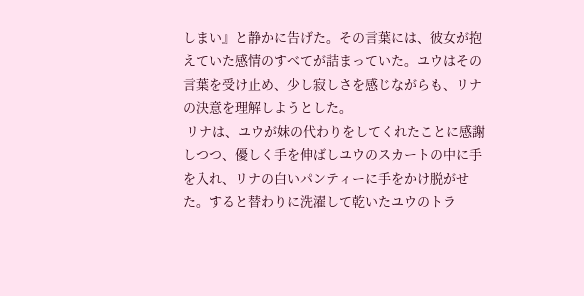しまい』と静かに告げた。その言葉には、彼女が抱えていた感情のすべてが詰まっていた。ユウはその言葉を受け止め、少し寂しさを感じながらも、リナの決意を理解しようとした。
 リナは、ユウが妹の代わりをしてくれたことに感謝しつつ、優しく手を伸ばしユウのスカートの中に手を入れ、リナの白いパンティーに手をかけ脱がせた。すると替わりに洗濯して乾いたユウのトラ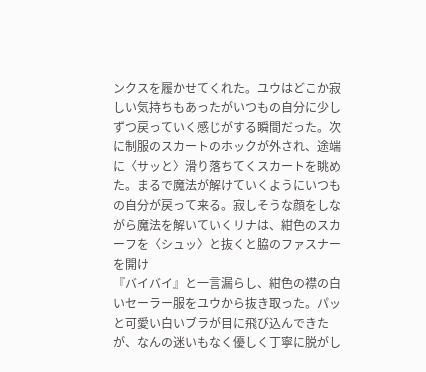ンクスを履かせてくれた。ユウはどこか寂しい気持ちもあったがいつもの自分に少しずつ戻っていく感じがする瞬間だった。次に制服のスカートのホックが外され、途端に〈サッと〉滑り落ちてくスカートを眺めた。まるで魔法が解けていくようにいつもの自分が戻って来る。寂しそうな顔をしながら魔法を解いていくリナは、紺色のスカーフを〈シュッ〉と抜くと脇のファスナーを開け
『バイバイ』と一言漏らし、紺色の襟の白いセーラー服をユウから抜き取った。パッと可愛い白いブラが目に飛び込んできたが、なんの迷いもなく優しく丁寧に脱がし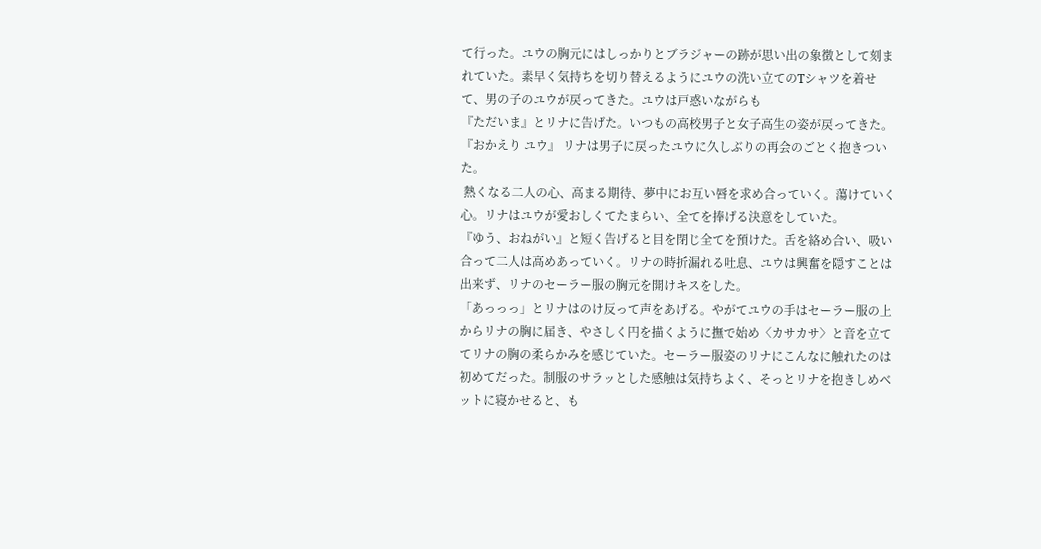て行った。ユウの胸元にはしっかりとブラジャーの跡が思い出の象徴として刻まれていた。素早く気持ちを切り替えるようにユウの洗い立てのTシャツを着せて、男の子のユウが戻ってきた。ユウは戸惑いながらも
『ただいま』とリナに告げた。いつもの高校男子と女子高生の姿が戻ってきた。
『おかえり ユウ』 リナは男子に戻ったユウに久しぶりの再会のごとく抱きついた。
 熱くなる二人の心、高まる期待、夢中にお互い唇を求め合っていく。蕩けていく心。リナはユウが愛おしくてたまらい、全てを捧げる決意をしていた。
『ゆう、おねがい』と短く告げると目を閉じ全てを預けた。舌を絡め合い、吸い合って二人は高めあっていく。リナの時折漏れる吐息、ユウは興奮を隠すことは出来ず、リナのセーラー服の胸元を開けキスをした。
「あっっっ」とリナはのけ反って声をあげる。やがてユウの手はセーラー服の上からリナの胸に届き、やさしく円を描くように撫で始め〈カサカサ〉と音を立ててリナの胸の柔らかみを感じていた。セーラー服姿のリナにこんなに触れたのは初めてだった。制服のサラッとした感触は気持ちよく、そっとリナを抱きしめベットに寝かせると、も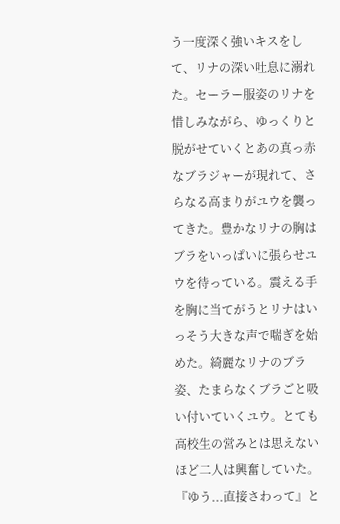う一度深く強いキスをして、リナの深い吐息に溺れた。セーラー服姿のリナを惜しみながら、ゆっくりと脱がせていくとあの真っ赤なブラジャーが現れて、さらなる高まりがユウを襲ってきた。豊かなリナの胸はブラをいっぱいに張らせユウを待っている。震える手を胸に当てがうとリナはいっそう大きな声で喘ぎを始めた。綺麗なリナのブラ姿、たまらなくブラごと吸い付いていくユウ。とても高校生の営みとは思えないほど二人は興奮していた。
『ゆう...直接さわって』と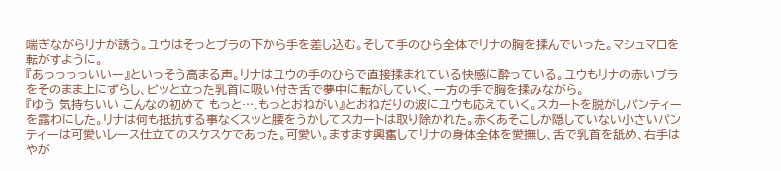喘ぎながらリナが誘う。ユウはそっとブラの下から手を差し込む。そして手のひら全体でリナの胸を揉んでいった。マシュマロを転がすように。
『あっっっっいいー』といっそう高まる声。リナはユウの手のひらで直接揉まれている快感に酔っている。ユウもリナの赤いブラをそのまま上にずらし、ピッと立った乳首に吸い付き舌で夢中に転がしていく、一方の手で胸を揉みながら。
『ゆう 気持ちいい こんなの初めて もっと….もっとおねがい』とおねだりの波にユウも応えていく。スカートを脱がしパンティーを露わにした。リナは何も抵抗する事なくスッと腰をうかしてスカートは取り除かれた。赤くあそこしか隠していない小さいパンティーは可愛いレース仕立てのスケスケであった。可愛い。ますます興奮してリナの身体全体を愛撫し、舌で乳首を舐め、右手はやが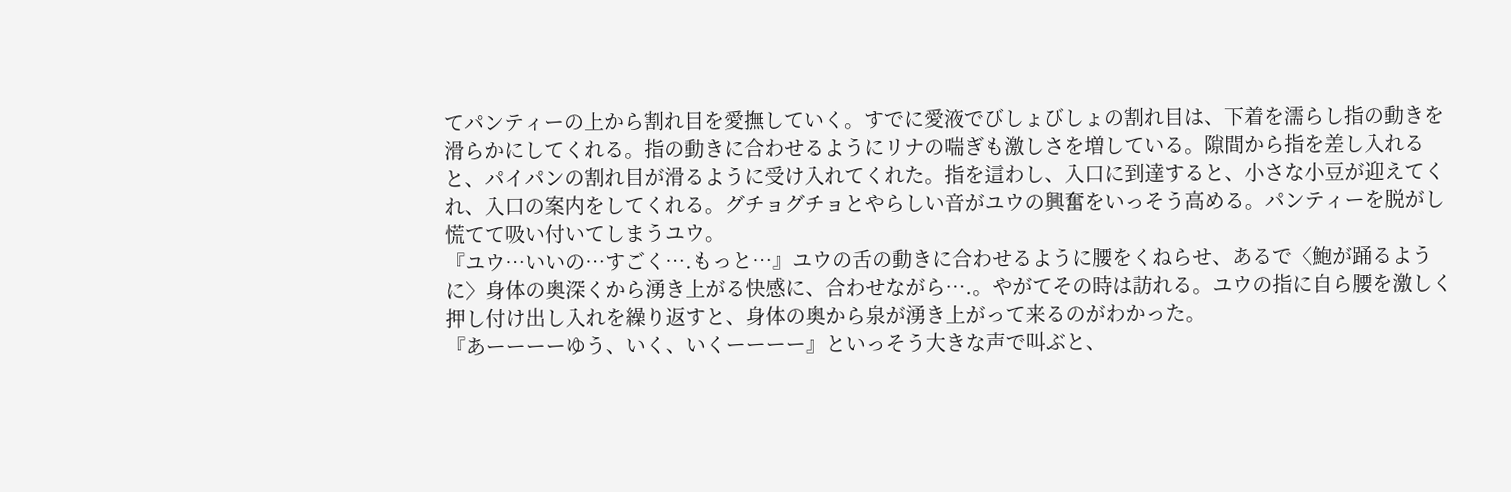てパンティーの上から割れ目を愛撫していく。すでに愛液でびしょびしょの割れ目は、下着を濡らし指の動きを滑らかにしてくれる。指の動きに合わせるようにリナの喘ぎも激しさを増している。隙間から指を差し入れると、パイパンの割れ目が滑るように受け入れてくれた。指を這わし、入口に到達すると、小さな小豆が迎えてくれ、入口の案内をしてくれる。グチョグチョとやらしい音がユウの興奮をいっそう高める。パンティーを脱がし慌てて吸い付いてしまうユウ。
『ユウ…いいの…すごく….もっと…』ユウの舌の動きに合わせるように腰をくねらせ、あるで〈鮑が踊るように〉身体の奥深くから湧き上がる快感に、合わせながら….。やがてその時は訪れる。ユウの指に自ら腰を激しく押し付け出し入れを繰り返すと、身体の奥から泉が湧き上がって来るのがわかった。
『あーーーーゆう、いく、いくーーーー』といっそう大きな声で叫ぶと、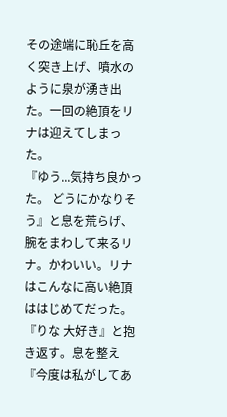その途端に恥丘を高く突き上げ、噴水のように泉が湧き出た。一回の絶頂をリナは迎えてしまった。
『ゆう...気持ち良かった。 どうにかなりそう』と息を荒らげ、腕をまわして来るリナ。かわいい。リナはこんなに高い絶頂ははじめてだった。
『りな 大好き』と抱き返す。息を整え
『今度は私がしてあ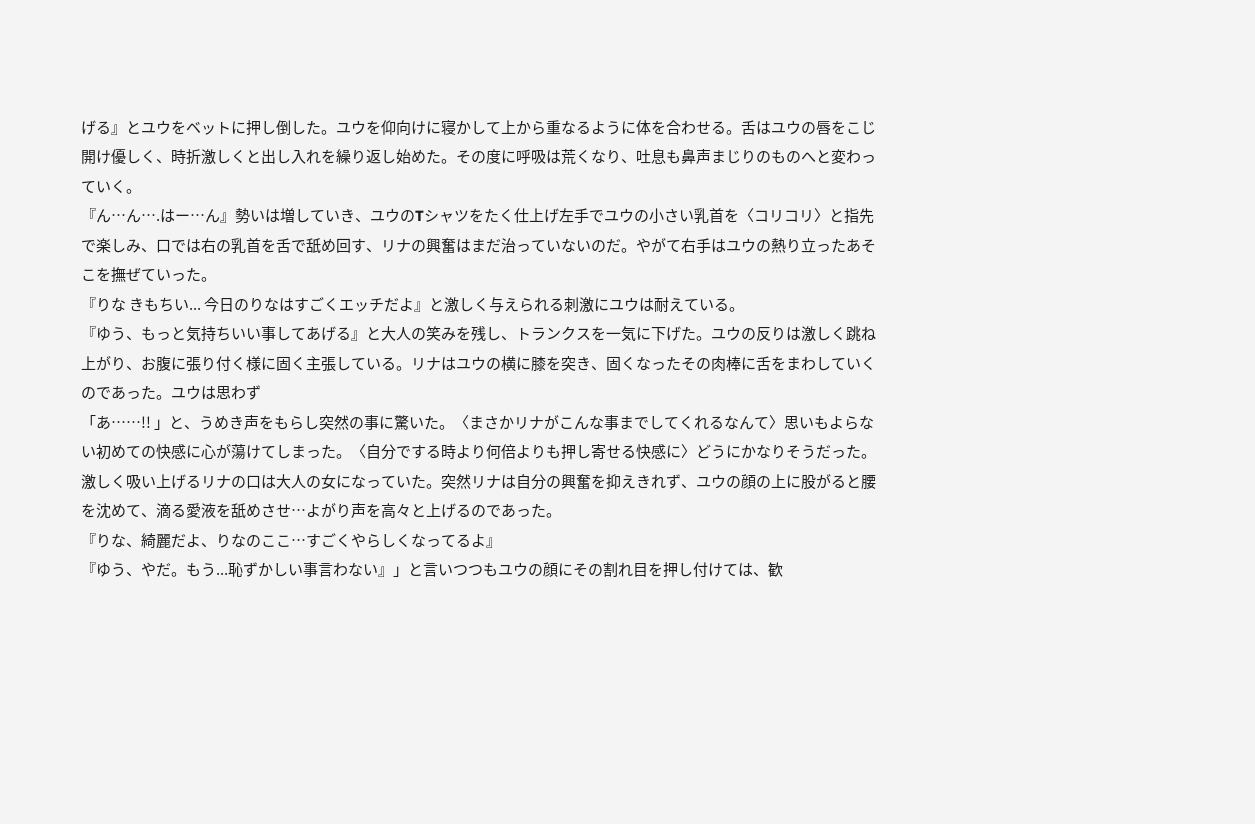げる』とユウをベットに押し倒した。ユウを仰向けに寝かして上から重なるように体を合わせる。舌はユウの唇をこじ開け優しく、時折激しくと出し入れを繰り返し始めた。その度に呼吸は荒くなり、吐息も鼻声まじりのものへと変わっていく。
『ん…ん….はー…ん』勢いは増していき、ユウのTシャツをたく仕上げ左手でユウの小さい乳首を〈コリコリ〉と指先で楽しみ、口では右の乳首を舌で舐め回す、リナの興奮はまだ治っていないのだ。やがて右手はユウの熱り立ったあそこを撫ぜていった。
『りな きもちい... 今日のりなはすごくエッチだよ』と激しく与えられる刺激にユウは耐えている。
『ゆう、もっと気持ちいい事してあげる』と大人の笑みを残し、トランクスを一気に下げた。ユウの反りは激しく跳ね上がり、お腹に張り付く様に固く主張している。リナはユウの横に膝を突き、固くなったその肉棒に舌をまわしていくのであった。ユウは思わず
「あ……!! 」と、うめき声をもらし突然の事に驚いた。〈まさかリナがこんな事までしてくれるなんて〉思いもよらない初めての快感に心が蕩けてしまった。〈自分でする時より何倍よりも押し寄せる快感に〉どうにかなりそうだった。激しく吸い上げるリナの口は大人の女になっていた。突然リナは自分の興奮を抑えきれず、ユウの顔の上に股がると腰を沈めて、滴る愛液を舐めさせ…よがり声を高々と上げるのであった。
『りな、綺麗だよ、りなのここ…すごくやらしくなってるよ』
『ゆう、やだ。もう...恥ずかしい事言わない』」と言いつつもユウの顔にその割れ目を押し付けては、歓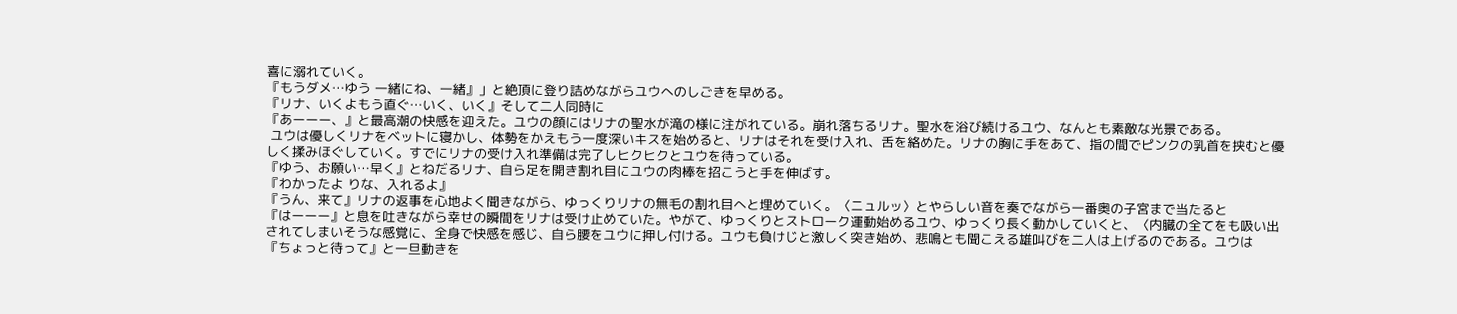喜に溺れていく。
『もうダメ…ゆう 一緒にね、一緒』」と絶頂に登り詰めながらユウへのしごきを早める。
『リナ、いくよもう直ぐ…いく、いく』そして二人同時に
『あーーー、』と最高潮の快感を迎えた。ユウの顔にはリナの聖水が滝の様に注がれている。崩れ落ちるリナ。聖水を浴び続けるユウ、なんとも素敵な光景である。
 ユウは優しくリナをベットに寝かし、体勢をかえもう一度深いキスを始めると、リナはそれを受け入れ、舌を絡めた。リナの胸に手をあて、指の間でピンクの乳首を挟むと優しく揉みほぐしていく。すでにリナの受け入れ準備は完了しヒクヒクとユウを待っている。
『ゆう、お願い…早く』とねだるリナ、自ら足を開き割れ目にユウの肉棒を招こうと手を伸ばす。
『わかったよ りな、入れるよ』
『うん、来て』リナの返事を心地よく聞きながら、ゆっくりリナの無毛の割れ目へと埋めていく。〈ニュルッ〉とやらしい音を奏でながら一番奥の子宮まで当たると
『はーーー』と息を吐きながら幸せの瞬間をリナは受け止めていた。やがて、ゆっくりとストローク運動始めるユウ、ゆっくり長く動かしていくと、〈内臓の全てをも吸い出されてしまいそうな感覚に、全身で快感を感じ、自ら腰をユウに押し付ける。ユウも負けじと激しく突き始め、悲鳴とも聞こえる雄叫びを二人は上げるのである。ユウは
『ちょっと待って』と一旦動きを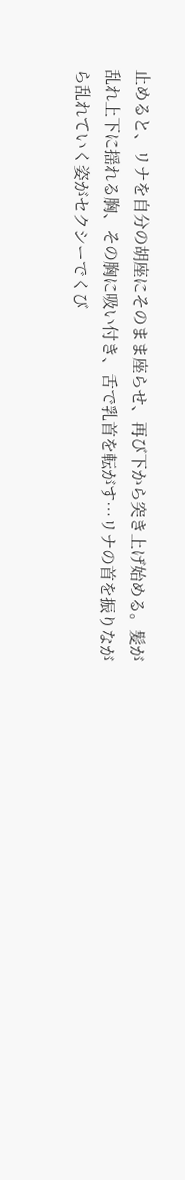止めると、リナを自分の胡座にそのまま座らせ、再び下から突き上げ始める。髪が乱れ上下に揺れる胸、その胸に吸い付き、舌で乳首を転がす…リナの首を振りながら乱れていく姿がセクシーでくび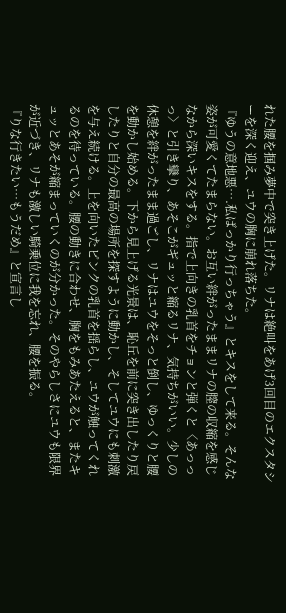れた腰を掴み夢中で突き上げた。リナは絶叫をあげ3回目のエクスタシーを深く迎え、ユウの胸に崩れ落ちた。
『ゆうの意地悪….私ばっかり行っちゃう』とキスをして来る。そんな姿が可愛くてたまらない。お互い絆がったままリナの膣の収縮を感じなから深いキスをする。指で上向きの乳首をチョンと弾くと〈あっっっ〉と引き攣り、あそこがギュッと縮るリナ、気持ちがいい。少しの休憩を絆がったまま過ごし、リナはユウをそっと倒し、ゆっくりと腰を動かし始める。下から見上げる光景は、恥丘を前に突き出したり戻したりと自分の最高の場所を探すように動かし、そしてユウにも刺激を与え続ける。上を向いたピンクの乳首を揺らし、ユウが触ってくれるのを待っている。腰の動きに合わせ、胸をもみあたえると、またキュッとあそが縮まっていくのが分かった。そのやらしさにユウも限界が近づき、リナも激しい騎乗位に我を忘れ、腰を振る。
『りな行きたい…もうだめ』と宣言し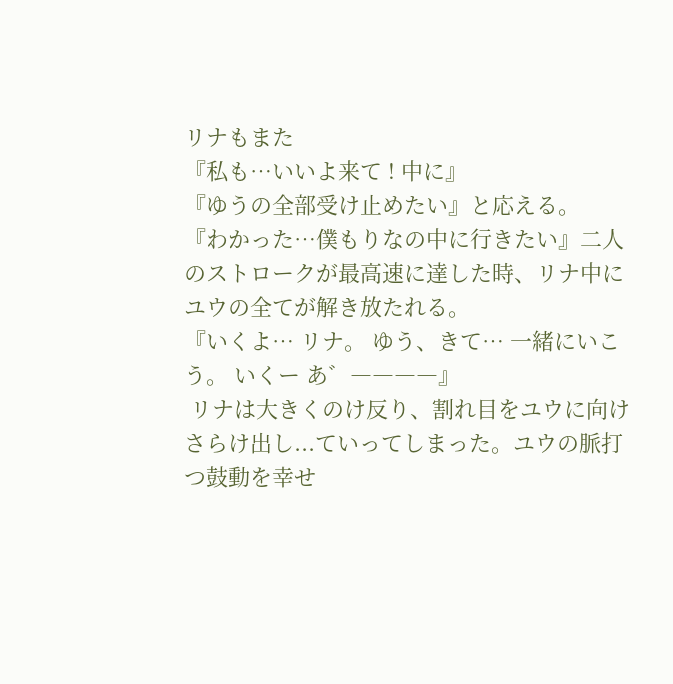リナもまた
『私も…いいよ来て ! 中に』
『ゆうの全部受け止めたい』と応える。
『わかった…僕もりなの中に行きたい』二人のストロークが最高速に達した時、リナ中にユウの全てが解き放たれる。
『いくよ… リナ。 ゆう、きて… 一緒にいこう。 いくー あ゛――――』
 リナは大きくのけ反り、割れ目をユウに向けさらけ出し...ていってしまった。ユウの脈打つ鼓動を幸せ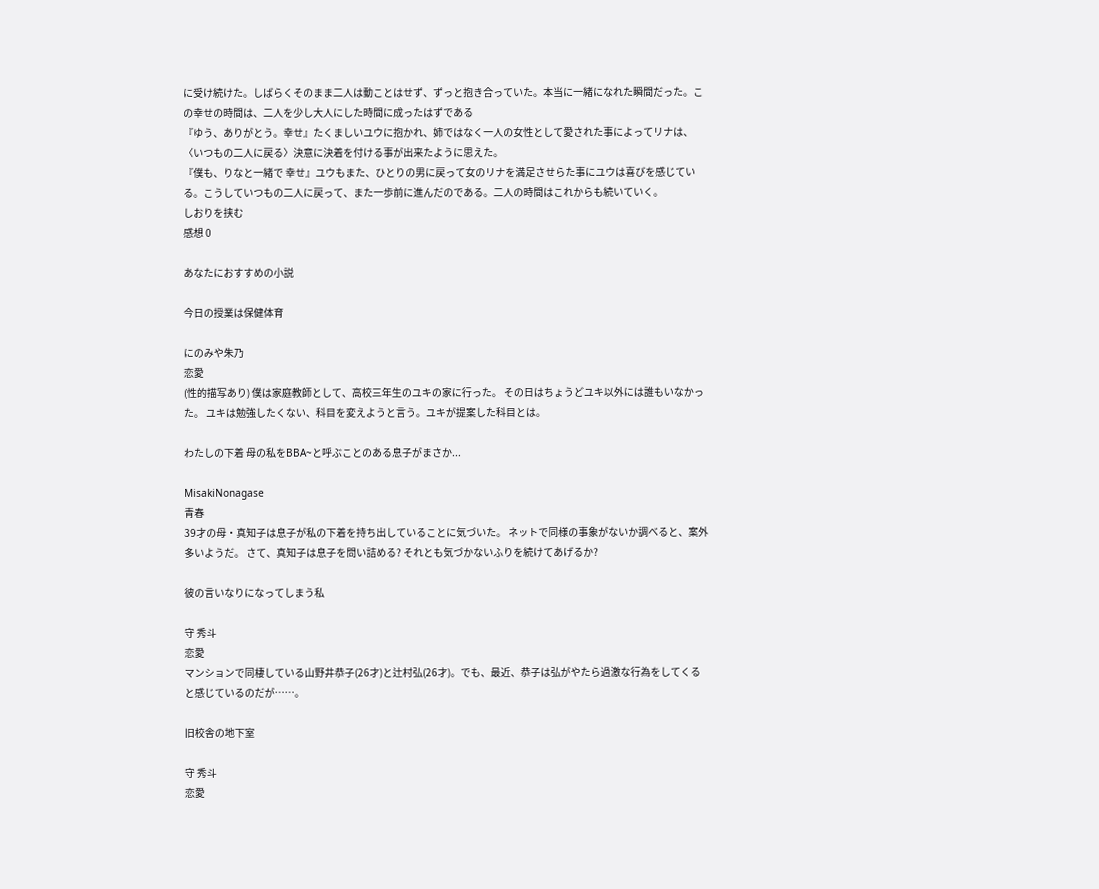に受け続けた。しばらくそのまま二人は動ことはせず、ずっと抱き合っていた。本当に一緒になれた瞬間だった。この幸せの時間は、二人を少し大人にした時間に成ったはずである
『ゆう、ありがとう。幸せ』たくましいユウに抱かれ、姉ではなく一人の女性として愛された事によってリナは、〈いつもの二人に戻る〉決意に決着を付ける事が出来たように思えた。
『僕も、りなと一緒で 幸せ』ユウもまた、ひとりの男に戻って女のリナを満足させらた事にユウは喜びを感じている。こうしていつもの二人に戻って、また一歩前に進んだのである。二人の時間はこれからも続いていく。
しおりを挟む
感想 0

あなたにおすすめの小説

今日の授業は保健体育

にのみや朱乃
恋愛
(性的描写あり) 僕は家庭教師として、高校三年生のユキの家に行った。 その日はちょうどユキ以外には誰もいなかった。 ユキは勉強したくない、科目を変えようと言う。ユキが提案した科目とは。

わたしの下着 母の私をBBA~と呼ぶことのある息子がまさか...

MisakiNonagase
青春
39才の母・真知子は息子が私の下着を持ち出していることに気づいた。 ネットで同様の事象がないか調べると、案外多いようだ。 さて、真知子は息子を問い詰める? それとも気づかないふりを続けてあげるか?

彼の言いなりになってしまう私

守 秀斗
恋愛
マンションで同棲している山野井恭子(26才)と辻村弘(26才)。でも、最近、恭子は弘がやたら過激な行為をしてくると感じているのだが……。

旧校舎の地下室

守 秀斗
恋愛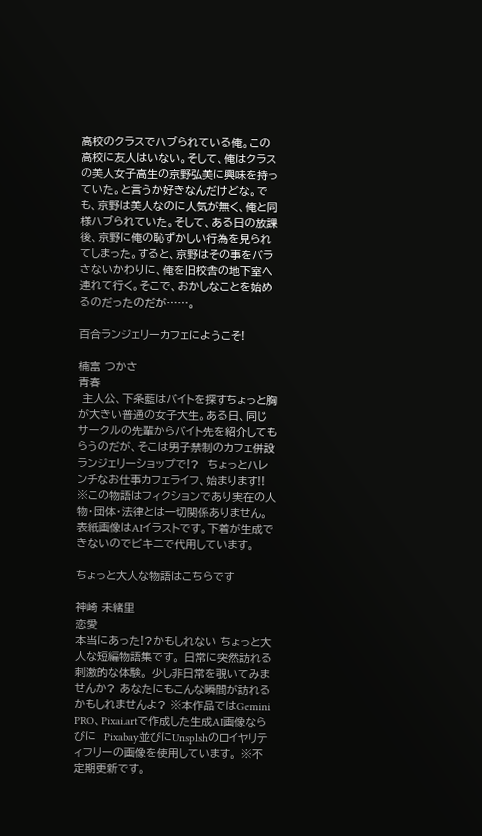高校のクラスでハブられている俺。この高校に友人はいない。そして、俺はクラスの美人女子高生の京野弘美に興味を持っていた。と言うか好きなんだけどな。でも、京野は美人なのに人気が無く、俺と同様ハブられていた。そして、ある日の放課後、京野に俺の恥ずかしい行為を見られてしまった。すると、京野はその事をバラさないかわりに、俺を旧校舎の地下室へ連れて行く。そこで、おかしなことを始めるのだったのだが……。

百合ランジェリーカフェにようこそ!

楠富 つかさ
青春
 主人公、下条藍はバイトを探すちょっと胸が大きい普通の女子大生。ある日、同じサークルの先輩からバイト先を紹介してもらうのだが、そこは男子禁制のカフェ併設ランジェリーショップで!?  ちょっとハレンチなお仕事カフェライフ、始まります!! ※この物語はフィクションであり実在の人物・団体・法律とは一切関係ありません。 表紙画像はAIイラストです。下着が生成できないのでビキニで代用しています。

ちょっと大人な物語はこちらです

神崎 未緒里
恋愛
本当にあった!?かもしれない ちょっと大人な短編物語集です。 日常に突然訪れる刺激的な体験。 少し非日常を覗いてみませんか? あなたにもこんな瞬間が訪れるかもしれませんよ? ※本作品ではGemini PRO、Pixai.artで作成した生成AI画像ならびに  Pixabay並びにUnsplshのロイヤリティフリーの画像を使用しています。 ※不定期更新です。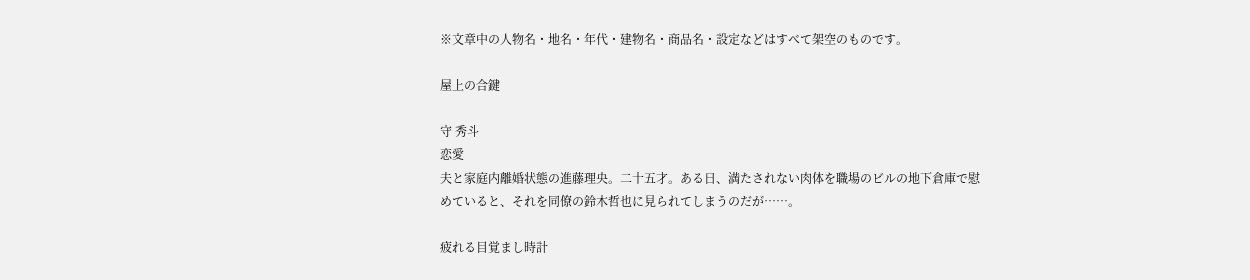※文章中の人物名・地名・年代・建物名・商品名・設定などはすべて架空のものです。

屋上の合鍵

守 秀斗
恋愛
夫と家庭内離婚状態の進藤理央。二十五才。ある日、満たされない肉体を職場のビルの地下倉庫で慰めていると、それを同僚の鈴木哲也に見られてしまうのだが……。

疲れる目覚まし時計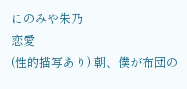にのみや朱乃
恋愛
(性的描写あり) 朝、僕が布団の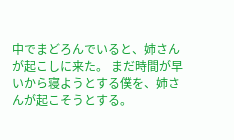中でまどろんでいると、姉さんが起こしに来た。 まだ時間が早いから寝ようとする僕を、姉さんが起こそうとする。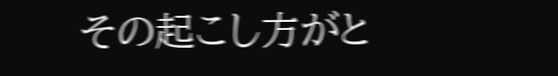その起こし方がと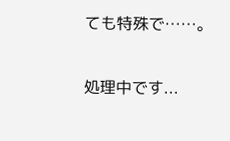ても特殊で……。

処理中です...